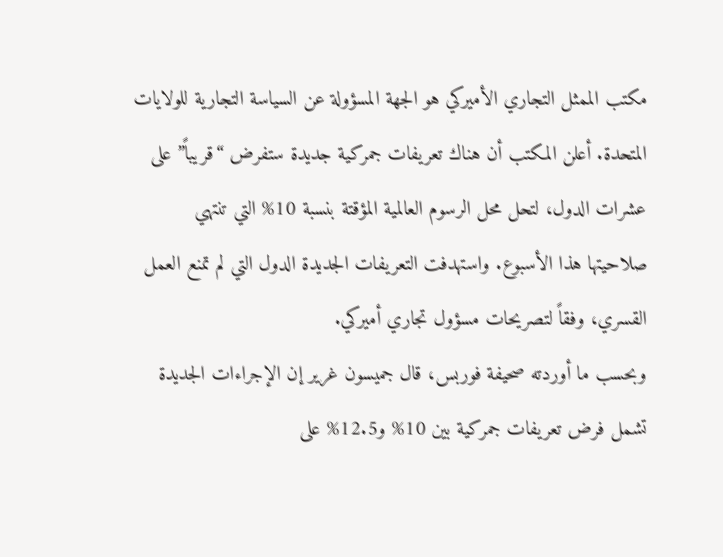مكتب الممثل التجاري الأميركي هو الجهة المسؤولة عن السياسة التجارية للولايات المتحدة. أعلن المكتب أن هناك تعريفات جمركية جديدة ستفرض “قريباً” على عشرات الدول، لتحل محل الرسوم العالمية المؤقتة بنسبة 10% التي تنتهي صلاحيتها هذا الأسبوع. واستهدفت التعريفات الجديدة الدول التي لم تمنع العمل القسري، وفقاً لتصريحات مسؤول تجاري أميركي.
وبحسب ما أوردته صحيفة فوربس، قال جميسون غرير إن الإجراءات الجديدة تشمل فرض تعريفات جمركية بين 10% و12.5% على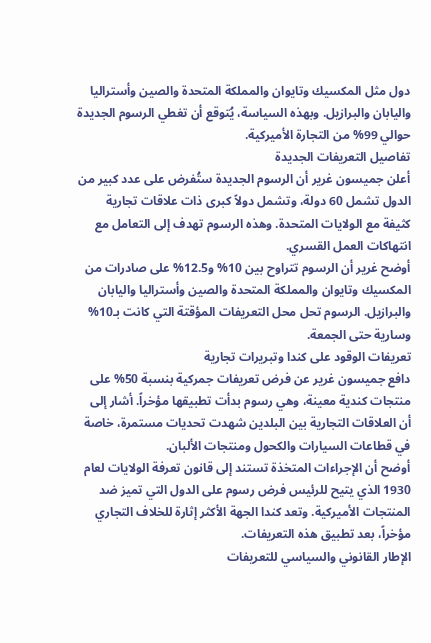دول مثل المكسيك وتايوان والمملكة المتحدة والصين وأستراليا واليابان والبرازيل. وبهذه السياسة، يُتوقع أن تغطي الرسوم الجديدة حوالي 99% من التجارة الأميركية.
تفاصيل التعريفات الجديدة
أعلن جميسون غرير أن الرسوم الجديدة ستُفرض على عدد كبير من الدول تشمل 60 دولة، وتشمل دولاً كبرى ذات علاقات تجارية كثيفة مع الولايات المتحدة. وهذه الرسوم تهدف إلى التعامل مع انتهاكات العمل القسري.
أوضح غرير أن الرسوم تتراوح بين 10% و12.5% على صادرات من المكسيك وتايوان والمملكة المتحدة والصين وأستراليا واليابان والبرازيل. الرسوم تحل محل التعريفات المؤقتة التي كانت بـ10% وسارية حتى الجمعة.
تعريفات الوقود على كندا وتبريرات تجارية
دافع جميسون غرير عن فرض تعريفات جمركية بنسبة 50% على منتجات كندية معينة، وهي رسوم بدأت تطبيقها مؤخراً. أشار إلى أن العلاقات التجارية بين البلدين شهدت تحديات مستمرة، خاصة في قطاعات السيارات والكحول ومنتجات الألبان.
أوضح أن الإجراءات المتخذة تستند إلى قانون تعرفة الولايات لعام 1930 الذي يتيح للرئيس فرض رسوم على الدول التي تميز ضد المنتجات الأميركية. وتعد كندا الجهة الأكثر إثارة للخلاف التجاري مؤخراً، بعد تطبيق هذه التعريفات.
الإطار القانوني والسياسي للتعريفات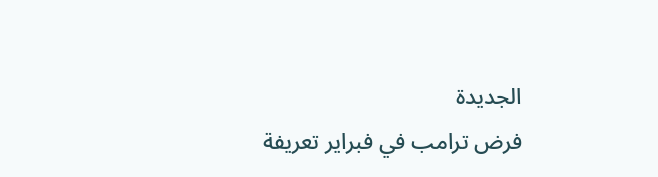الجديدة
فرض ترامب في فبراير تعريفة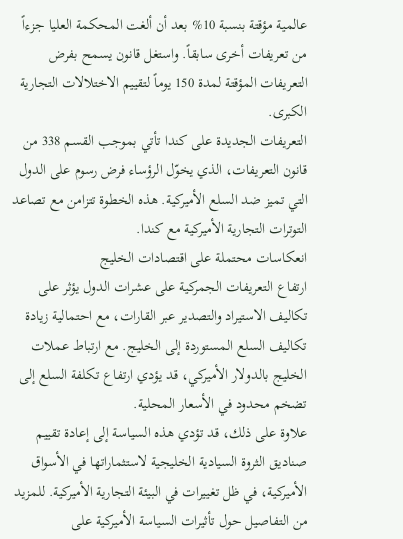عالمية مؤقتة بنسبة 10% بعد أن ألغت المحكمة العليا جزءاً من تعريفات أخرى سابقاً. واستغل قانون يسمح بفرض التعريفات المؤقتة لمدة 150 يوماً لتقييم الاختلالات التجارية الكبرى.
التعريفات الجديدة على كندا تأتي بموجب القسم 338 من قانون التعريفات، الذي يخوّل الرؤساء فرض رسوم على الدول التي تميز ضد السلع الأميركية. هذه الخطوة تتزامن مع تصاعد التوترات التجارية الأميركية مع كندا.
انعكاسات محتملة على اقتصادات الخليج
ارتفاع التعريفات الجمركية على عشرات الدول يؤثر على تكاليف الاستيراد والتصدير عبر القارات، مع احتمالية زيادة تكاليف السلع المستوردة إلى الخليج. مع ارتباط عملات الخليج بالدولار الأميركي، قد يؤدي ارتفاع تكلفة السلع إلى تضخم محدود في الأسعار المحلية.
علاوة على ذلك، قد تؤدي هذه السياسة إلى إعادة تقييم صناديق الثروة السيادية الخليجية لاستثماراتها في الأسواق الأميركية، في ظل تغييرات في البيئة التجارية الأميركية. للمزيد من التفاصيل حول تأثيرات السياسة الأميركية على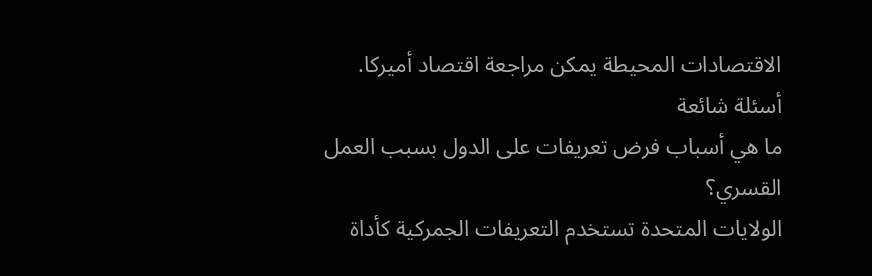الاقتصادات المحيطة يمكن مراجعة اقتصاد أميركا.
أسئلة شائعة
ما هي أسباب فرض تعريفات على الدول بسبب العمل القسري؟
الولايات المتحدة تستخدم التعريفات الجمركية كأداة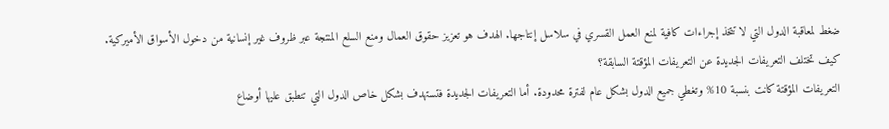ضغط لمعاقبة الدول التي لا تتخذ إجراءات كافية لمنع العمل القسري في سلاسل إنتاجها. الهدف هو تعزيز حقوق العمال ومنع السلع المنتجة عبر ظروف غير إنسانية من دخول الأسواق الأميركية.
كيف تختلف التعريفات الجديدة عن التعريفات المؤقتة السابقة؟
التعريفات المؤقتة كانت بنسبة 10% وتغطي جميع الدول بشكل عام لفترة محدودة. أما التعريفات الجديدة فتستهدف بشكل خاص الدول التي تنطبق عليها أوضاع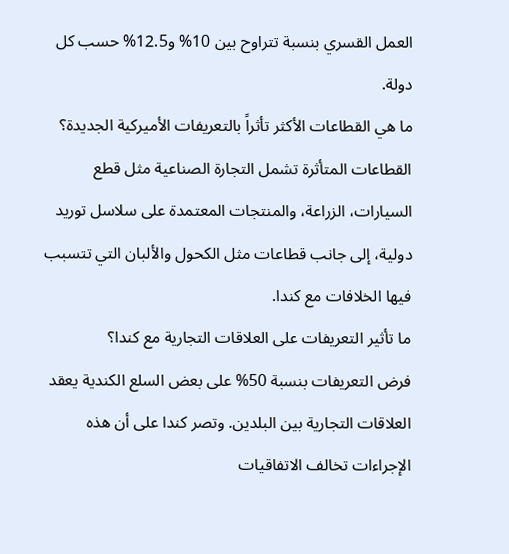العمل القسري بنسبة تتراوح بين 10% و12.5% حسب كل دولة.
ما هي القطاعات الأكثر تأثراً بالتعريفات الأميركية الجديدة؟
القطاعات المتأثرة تشمل التجارة الصناعية مثل قطع السيارات، الزراعة، والمنتجات المعتمدة على سلاسل توريد دولية، إلى جانب قطاعات مثل الكحول والألبان التي تتسبب فيها الخلافات مع كندا.
ما تأثير التعريفات على العلاقات التجارية مع كندا؟
فرض التعريفات بنسبة 50% على بعض السلع الكندية يعقد العلاقات التجارية بين البلدين. وتصر كندا على أن هذه الإجراءات تخالف الاتفاقيات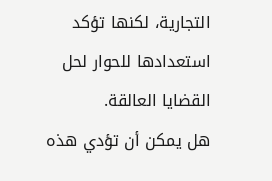التجارية، لكنها تؤكد استعدادها للحوار لحل القضايا العالقة.
هل يمكن أن تؤدي هذه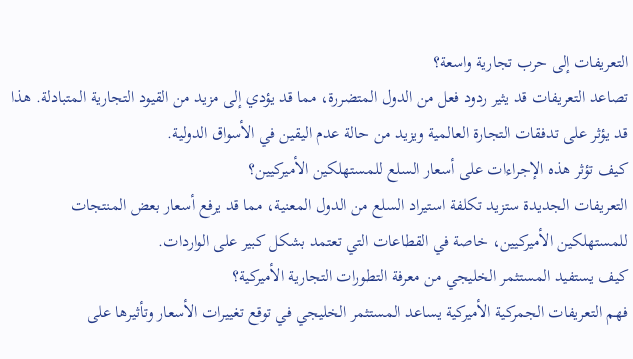التعريفات إلى حرب تجارية واسعة؟
تصاعد التعريفات قد يثير ردود فعل من الدول المتضررة، مما قد يؤدي إلى مزيد من القيود التجارية المتبادلة. هذا قد يؤثر على تدفقات التجارة العالمية ويزيد من حالة عدم اليقين في الأسواق الدولية.
كيف تؤثر هذه الإجراءات على أسعار السلع للمستهلكين الأميركيين؟
التعريفات الجديدة ستزيد تكلفة استيراد السلع من الدول المعنية، مما قد يرفع أسعار بعض المنتجات للمستهلكين الأميركيين، خاصة في القطاعات التي تعتمد بشكل كبير على الواردات.
كيف يستفيد المستثمر الخليجي من معرفة التطورات التجارية الأميركية؟
فهم التعريفات الجمركية الأميركية يساعد المستثمر الخليجي في توقع تغييرات الأسعار وتأثيرها على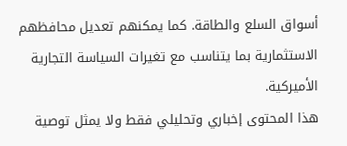أسواق السلع والطاقة. كما يمكنهم تعديل محافظهم الاستثمارية بما يتناسب مع تغيرات السياسة التجارية الأميركية.
هذا المحتوى إخباري وتحليلي فقط ولا يمثل توصية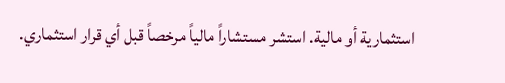استثمارية أو مالية. استشر مستشاراً مالياً مرخصاً قبل أي قرار استثماري.